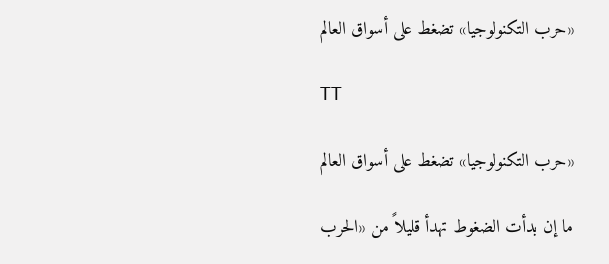«حرب التكنولوجيا» تضغط على أسواق العالم

TT

«حرب التكنولوجيا» تضغط على أسواق العالم

ما إن بدأت الضغوط تهدأ قليلاً من «الحرب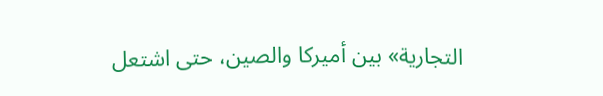التجارية» بين أميركا والصين، حتى اشتعل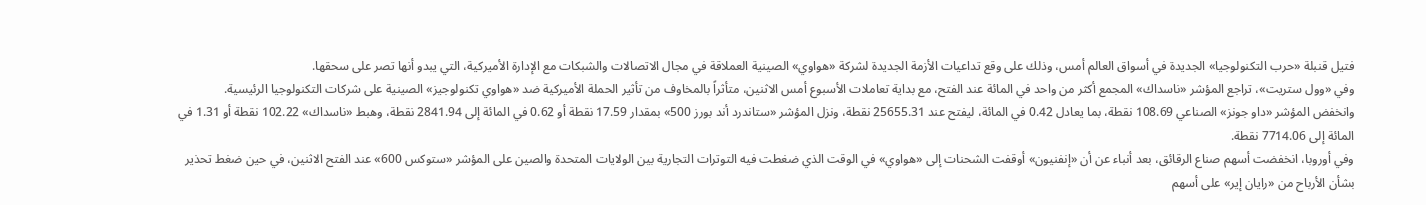فتيل قنبلة «حرب التكنولوجيا» الجديدة في أسواق العالم أمس، وذلك على وقع تداعيات الأزمة الجديدة لشركة «هواوي» الصينية العملاقة في مجال الاتصالات والشبكات مع الإدارة الأميركية، التي يبدو أنها تصر على سحقها.
وفي «وول ستريت»، تراجع المؤشر «ناسداك» المجمع أكثر من واحد في المائة عند الفتح، مع بداية تعاملات الأسبوع أمس الاثنين، متأثراً بالمخاوف من تأثير الحملة الأميركية ضد «هواوي تكنولوجيز» الصينية على شركات التكنولوجيا الرئيسية.
وانخفض المؤشر «داو جونز» الصناعي 108.69 نقطة، بما يعادل 0.42 في المائة، ليفتح عند 25655.31 نقطة، ونزل المؤشر «ستاندرد أند بورز 500» بمقدار 17.59 نقطة أو 0.62 في المائة إلى 2841.94 نقطة، وهبط «ناسداك» 102.22 نقطة أو 1.31 في المائة إلى 7714.06 نقطة.
وفي أوروبا، انخفضت أسهم صناع الرقائق، بعد أنباء عن أن «إنفنيون» أوقفت الشحنات إلى «هواوي» في الوقت الذي ضغطت فيه التوترات التجارية بين الولايات المتحدة والصين على المؤشر «ستوكس 600» عند الفتح الاثنين، في حين ضغط تحذير بشأن الأرباح من «رايان إير» على أسهم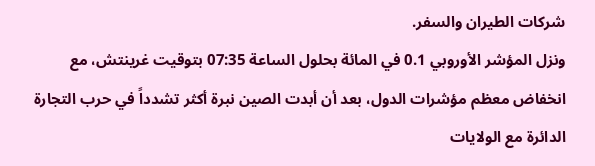شركات الطيران والسفر.
ونزل المؤشر الأوروبي 0.1 في المائة بحلول الساعة 07:35 بتوقيت غرينتش، مع انخفاض معظم مؤشرات الدول، بعد أن أبدت الصين نبرة أكثر تشدداً في حرب التجارة الدائرة مع الولايات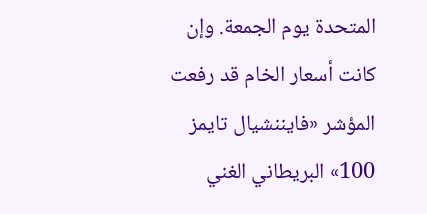المتحدة يوم الجمعة. وإن كانت أسعار الخام قد رفعت المؤشر «فايننشيال تايمز 100» البريطاني الغني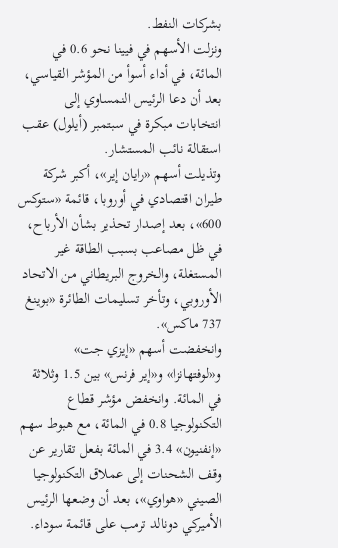بشركات النفط.
ونزلت الأسهم في فيينا نحو 0.6 في المائة، في أداء أسوأ من المؤشر القياسي، بعد أن دعا الرئيس النمساوي إلى انتخابات مبكرة في سبتمبر (أيلول) عقب استقالة نائب المستشار.
وتذيلت أسهم «رايان إير»، أكبر شركة طيران اقتصادي في أوروبا، قائمة «ستوكس 600»، بعد إصدار تحذير بشأن الأرباح، في ظل مصاعب بسبب الطاقة غير المستغلة، والخروج البريطاني من الاتحاد الأوروبي، وتأخر تسليمات الطائرة «بوينغ 737 ماكس».
وانخفضت أسهم «إيزي جت» و«لوفتهانزا» و«إير فرنس» بين 1.5 وثلاثة في المائة. وانخفض مؤشر قطاع التكنولوجيا 0.8 في المائة، مع هبوط سهم «إنفنيون» 3.4 في المائة بفعل تقارير عن وقف الشحنات إلى عملاق التكنولوجيا الصيني «هواوي»، بعد أن وضعها الرئيس الأميركي دونالد ترمب على قائمة سوداء.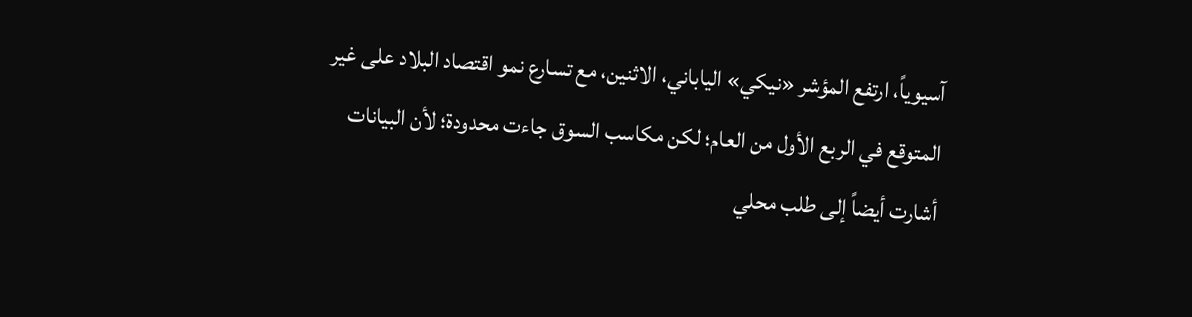آسيوياً، ارتفع المؤشر «نيكي» الياباني، الاثنين، مع تسارع نمو اقتصاد البلاد على غير المتوقع في الربع الأول من العام؛ لكن مكاسب السوق جاءت محدودة؛ لأن البيانات أشارت أيضاً إلى طلب محلي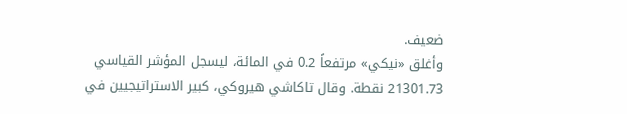ضعيف.
وأغلق «نيكي» مرتفعاً 0.2 في المائة، ليسجل المؤشر القياسي 21301.73 نقطة. وقال تاكاشي هيروكي، كبير الاستراتيجيين في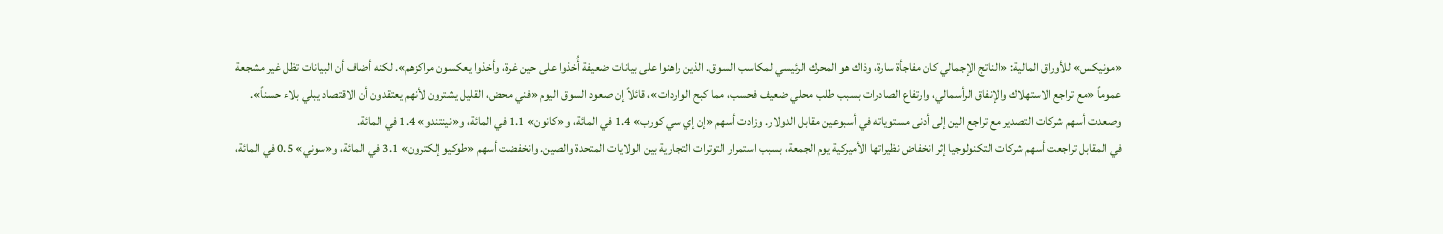«مونيكس» للأوراق المالية: «الناتج الإجمالي كان مفاجأة سارة، وذاك هو المحرك الرئيسي لمكاسب السوق. الذين راهنوا على بيانات ضعيفة أُخذوا على حين غرة، وأخذوا يعكسون مراكزهم». لكنه أضاف أن البيانات تظل غير مشجعة عموماً «مع تراجع الاستهلاك والإنفاق الرأسمالي، وارتفاع الصادرات بسبب طلب محلي ضعيف فحسب، مما كبح الواردات»، قائلاً إن صعود السوق اليوم «فني محض، القليل يشترون لأنهم يعتقدون أن الاقتصاد يبلي بلاء حسناً».
وصعدت أسهم شركات التصدير مع تراجع الين إلى أدنى مستوياته في أسبوعين مقابل الدولار. وزادت أسهم «إن إي سي كورب» 1.4 في المائة، و«كانون» 1.1 في المائة، و«نينتندو» 1.4 في المائة.
في المقابل تراجعت أسهم شركات التكنولوجيا إثر انخفاض نظيراتها الأميركية يوم الجمعة، بسبب استمرار التوترات التجارية بين الولايات المتحدة والصين. وانخفضت أسهم «طوكيو إلكترون» 3.1 في المائة، و«سوني» 0.5 في المائة،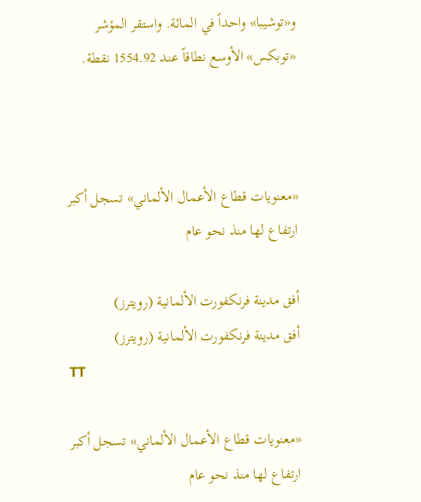و«توشيبا» واحداً في المائة. واستقر المؤشر «توبكس» الأوسع نطاقاً عند 1554.92 نقطة.



«معنويات قطاع الأعمال الألماني» تسجل أكبر ارتفاع لها منذ نحو عام

أفق مدينة فرنكفورت الألمانية (رويترز)
أفق مدينة فرنكفورت الألمانية (رويترز)
TT

«معنويات قطاع الأعمال الألماني» تسجل أكبر ارتفاع لها منذ نحو عام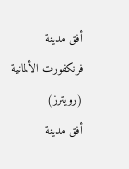أفق مدينة فرنكفورت الألمانية (رويترز)
أفق مدينة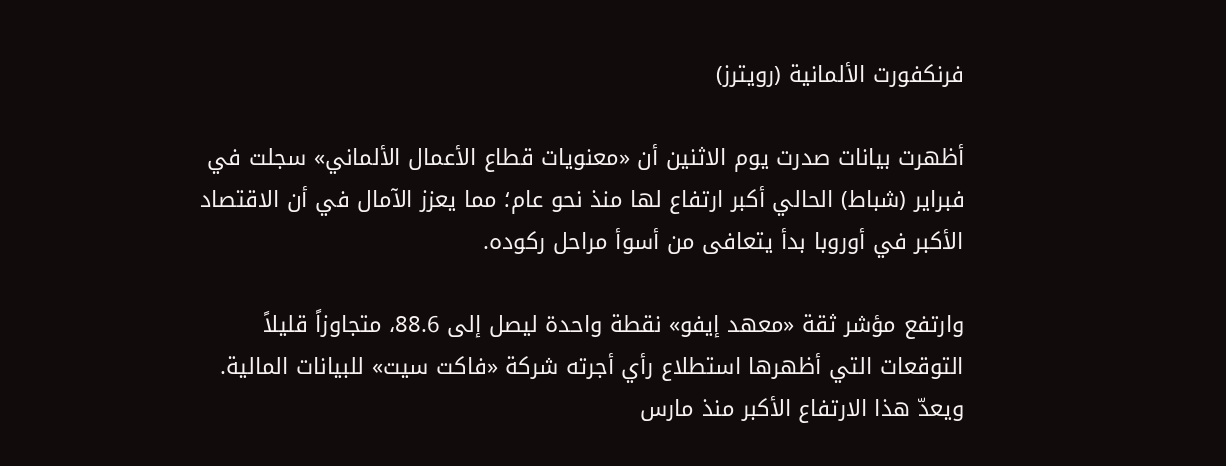فرنكفورت الألمانية (رويترز)

أظهرت بيانات صدرت يوم الاثنين أن «معنويات قطاع الأعمال الألماني» سجلت في فبراير (شباط) الحالي أكبر ارتفاع لها منذ نحو عام؛ مما يعزز الآمال في أن الاقتصاد الأكبر في أوروبا بدأ يتعافى من أسوأ مراحل ركوده.

وارتفع مؤشر ثقة «معهد إيفو» نقطة واحدة ليصل إلى 88.6، متجاوزاً قليلاً التوقعات التي أظهرها استطلاع رأي أجرته شركة «فاكت سيت» للبيانات المالية. ويعدّ هذا الارتفاع الأكبر منذ مارس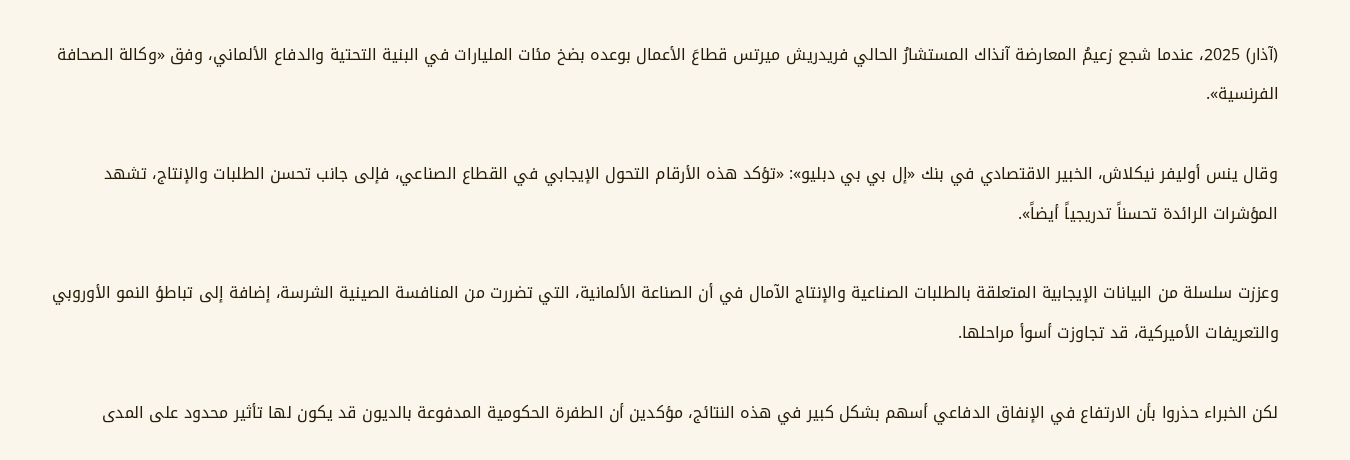(آذار) 2025، عندما شجع زعيمُ المعارضة آنذاك المستشارُ الحالي فريدريش ميرتس قطاعَ الأعمال بوعده بضخ مئات المليارات في البنية التحتية والدفاع الألماني، وفق «وكالة الصحافة الفرنسية».

وقال ينس أوليفر نيكلاش، الخبير الاقتصادي في بنك «إل بي بي دبليو»: «تؤكد هذه الأرقام التحول الإيجابي في القطاع الصناعي، فإلى جانب تحسن الطلبات والإنتاج، تشهد المؤشرات الرائدة تحسناً تدريجياً أيضاً».

وعززت سلسلة من البيانات الإيجابية المتعلقة بالطلبات الصناعية والإنتاج الآمال في أن الصناعة الألمانية، التي تضررت من المنافسة الصينية الشرسة، إضافة إلى تباطؤ النمو الأوروبي والتعريفات الأميركية، قد تجاوزت أسوأ مراحلها.

لكن الخبراء حذروا بأن الارتفاع في الإنفاق الدفاعي أسهم بشكل كبير في هذه النتائج، مؤكدين أن الطفرة الحكومية المدفوعة بالديون قد يكون لها تأثير محدود على المدى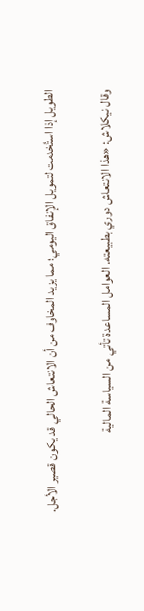الطويل إذا استُخدمت لتمويل الإنفاق اليومي؛ مما يزيد المخاوف من أن الانتعاش الحالي قد يكون قصير الأجل.

وقال نيكلاش: «هذا الانتعاش دوري بطبيعته. العوامل المساعدة تأتي من السياسة المالية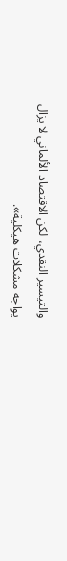والتيسير النقدي، لكن الاقتصاد الألماني لا يزال يواجه مشكلات هيكلية».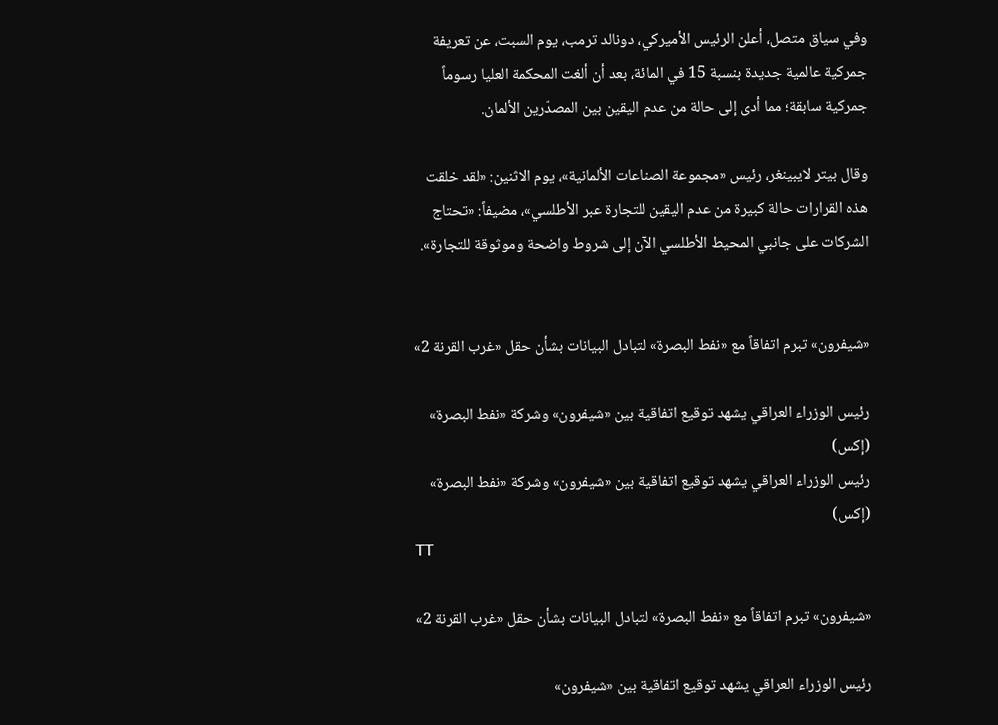وفي سياق متصل، أعلن الرئيس الأميركي، دونالد ترمب، يوم السبت، عن تعريفة جمركية عالمية جديدة بنسبة 15 في المائة، بعد أن ألغت المحكمة العليا رسوماً جمركية سابقة؛ مما أدى إلى حالة من عدم اليقين بين المصدّرين الألمان.

وقال بيتر لايبينغر، رئيس «مجموعة الصناعات الألمانية»، يوم الاثنين: «لقد خلقت هذه القرارات حالة كبيرة من عدم اليقين للتجارة عبر الأطلسي»، مضيفاً: «تحتاج الشركات على جانبي المحيط الأطلسي الآن إلى شروط واضحة وموثوقة للتجارة».


«شيفرون» تبرم اتفاقاً مع «نفط البصرة» لتبادل البيانات بشأن حقل «غرب القرنة 2»

رئيس الوزراء العراقي يشهد توقيع اتفاقية بين «شيفرون» وشركة «نفط البصرة» (إكس)
رئيس الوزراء العراقي يشهد توقيع اتفاقية بين «شيفرون» وشركة «نفط البصرة» (إكس)
TT

«شيفرون» تبرم اتفاقاً مع «نفط البصرة» لتبادل البيانات بشأن حقل «غرب القرنة 2»

رئيس الوزراء العراقي يشهد توقيع اتفاقية بين «شيفرون»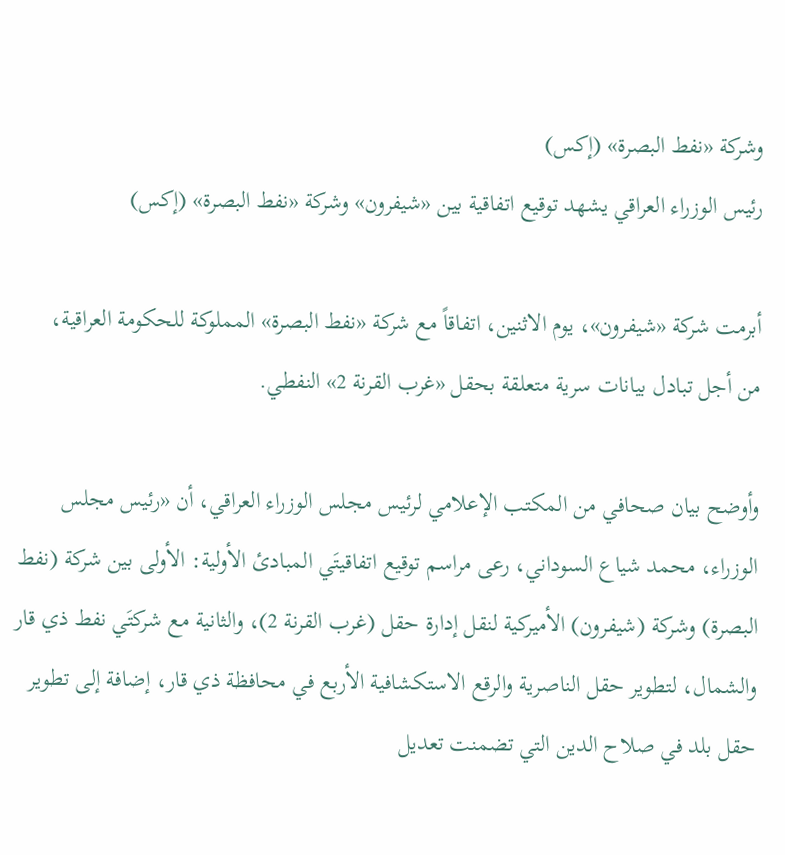وشركة «نفط البصرة» (إكس)
رئيس الوزراء العراقي يشهد توقيع اتفاقية بين «شيفرون» وشركة «نفط البصرة» (إكس)

أبرمت شركة «شيفرون»، يوم الاثنين، ‌اتفاقاً مع شركة «نفط البصرة» المملوكة للحكومة العراقية، من ‌أجل ‌تبادل بيانات ‌سرية ‌متعلقة بحقل «غرب ‌القرنة 2» النفطي.

وأوضح بيان صحافي من المكتب الإعلامي لرئيس مجلس الوزراء العراقي، أن «رئيس مجلس الوزراء، محمد شياع السوداني، رعى مراسم توقيع اتفاقيتَي المبادئ الأولية: الأولى بين شركة (نفط البصرة) وشركة (شيفرون) الأميركية لنقل إدارة حقل (غرب القرنة 2)، والثانية مع شركتَي نفط ذي قار والشمال، لتطوير حقل الناصرية والرقع الاستكشافية الأربع في محافظة ذي قار، إضافة إلى تطوير حقل بلد في صلاح الدين التي تضمنت تعديل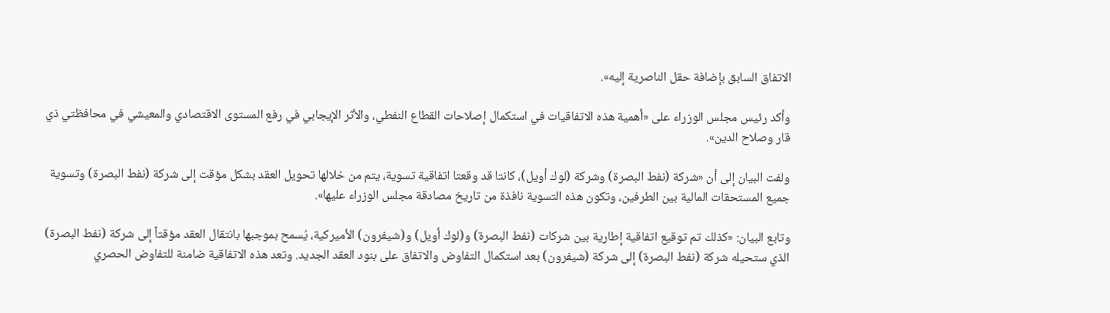الاتفاق السابق بإضافة حقل الناصرية إليه».

وأكد رئيس مجلس الوزراء على «أهمية هذه الاتفاقيات في استكمال إصلاحات القطاع النفطي، والأثر الإيجابي في رفع المستوى الاقتصادي والمعيشي في محافظتي ذي قار وصلاح الدين».

ولفت البيان إلى أن «شركة (نفط البصرة) وشركة (لوك أويل)، كانتا قد وقعتا اتفاقية تسوية، يتم من خلالها تحويل العقد بشكل مؤقت إلى شركة (نفط البصرة) وتسوية جميع المستحقات المالية بين الطرفين، وتكون هذه التسوية نافذة من تاريخ مصادقة مجلس الوزراء عليها».

وتابع البيان: «كذلك تم توقيع اتفاقية إطارية بين شركات (نفط البصرة) و(لوك أويل) و(شيفرون) الأميركية، يُسمح بموجبها بانتقال العقد مؤقتاً إلى شركة (نفط البصرة) الذي ستحيله شركة (نفط البصرة) إلى شركة (شيفرون) بعد استكمال التفاوض والاتفاق على بنود العقد الجديد. وتعد هذه الاتفاقية ضامنة للتفاوض الحصري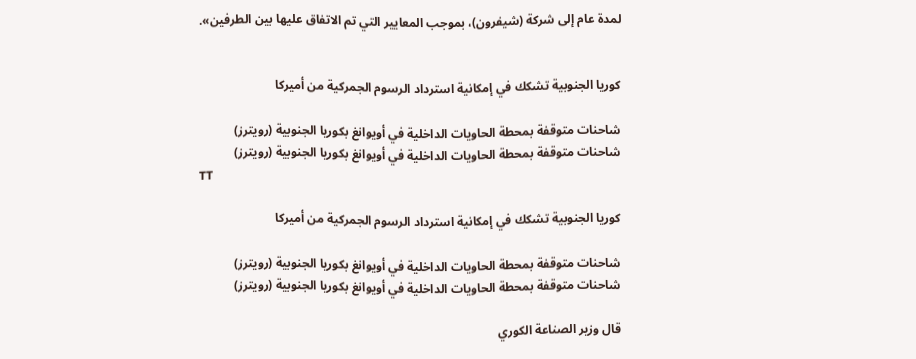لمدة عام إلى شركة (شيفرون)، بموجب المعايير التي تم الاتفاق عليها بين الطرفين».


كوريا الجنوبية تشكك في إمكانية استرداد الرسوم الجمركية من أميركا

شاحنات متوقفة بمحطة الحاويات الداخلية في أويوانغ بكوريا الجنوبية (رويترز)
شاحنات متوقفة بمحطة الحاويات الداخلية في أويوانغ بكوريا الجنوبية (رويترز)
TT

كوريا الجنوبية تشكك في إمكانية استرداد الرسوم الجمركية من أميركا

شاحنات متوقفة بمحطة الحاويات الداخلية في أويوانغ بكوريا الجنوبية (رويترز)
شاحنات متوقفة بمحطة الحاويات الداخلية في أويوانغ بكوريا الجنوبية (رويترز)

قال وزير الصناعة الكوري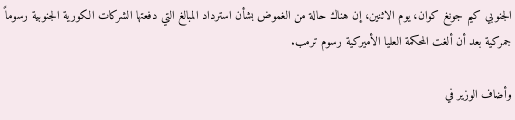الجنوبي كيم جونغ كوان، يوم الاثنين، إن هناك حالة من الغموض بشأن استرداد المبالغ التي دفعتها الشركات ‌الكورية الجنوبية ‌رسوماً جمركية ‌بعد أن ألغت المحكمة العليا الأميركية رسوم ترمب.

وأضاف الوزير في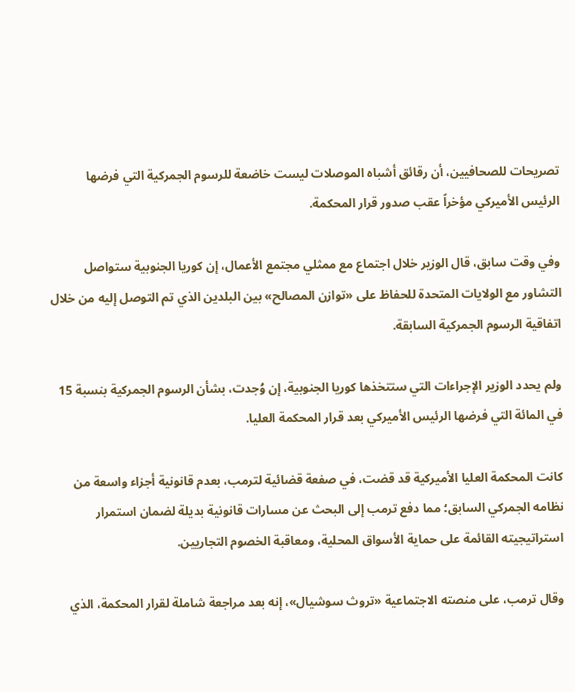تصريحات للصحافيين، أن رقائق أشباه الموصلات ليست خاضعة للرسوم الجمركية التي فرضها الرئيس الأميركي مؤخراً عقب صدور ‌قرار ‌المحكمة.

وفي وقت سابق، قال ‌الوزير خلال اجتماع ‌مع ممثلي مجتمع الأعمال، إن كوريا الجنوبية ستواصل التشاور مع الولايات المتحدة للحفاظ ‌على «توازن المصالح» بين البلدين الذي تم التوصل إليه من خلال اتفاقية الرسوم الجمركية السابقة.

ولم يحدد الوزير الإجراءات التي ستتخذها كوريا الجنوبية، إن وُجدت، بشأن الرسوم الجمركية بنسبة 15 في المائة التي فرضها الرئيس الأميركي بعد قرار المحكمة العليا.

كانت المحكمة العليا الأميركية قد قضت، في صفعة قضائية لترمب، بعدم قانونية أجزاء واسعة من نظامه الجمركي السابق؛ مما دفع ترمب إلى البحث عن مسارات قانونية بديلة لضمان استمرار استراتيجيته القائمة على حماية الأسواق المحلية، ومعاقبة الخصوم التجاريين.

وقال ترمب، على منصته الاجتماعية «تروث سوشيال»، إنه بعد مراجعة شاملة لقرار المحكمة، الذي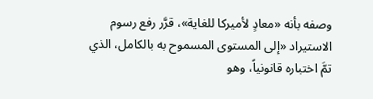وصفه بأنه «معادٍ لأميركا للغاية»، قرَّر رفع رسوم الاستيراد «إلى المستوى المسموح به بالكامل، الذي تمَّ اختباره قانونياً، وهو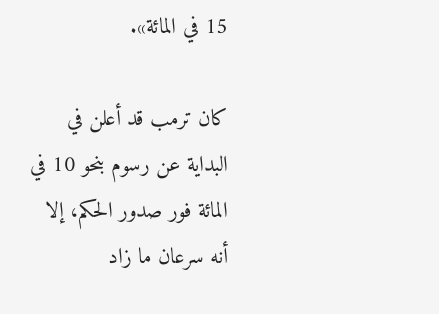15 في المائة».

كان ترمب قد أعلن في البداية عن رسوم بنحو 10 في المائة فور صدور الحكم، إلا أنه سرعان ما زاد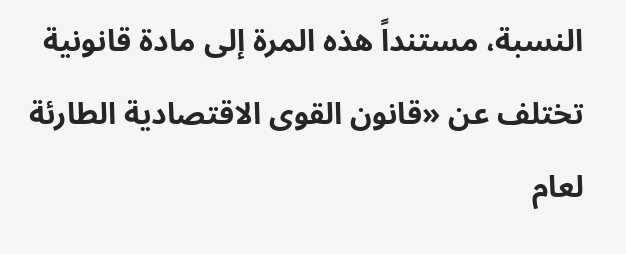النسبة، مستنداً هذه المرة إلى مادة قانونية تختلف عن «قانون القوى الاقتصادية الطارئة لعام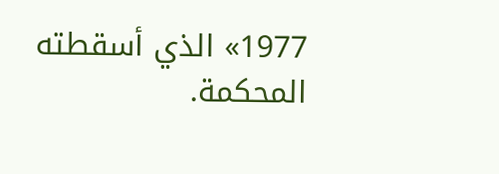1977» الذي أسقطته المحكمة.